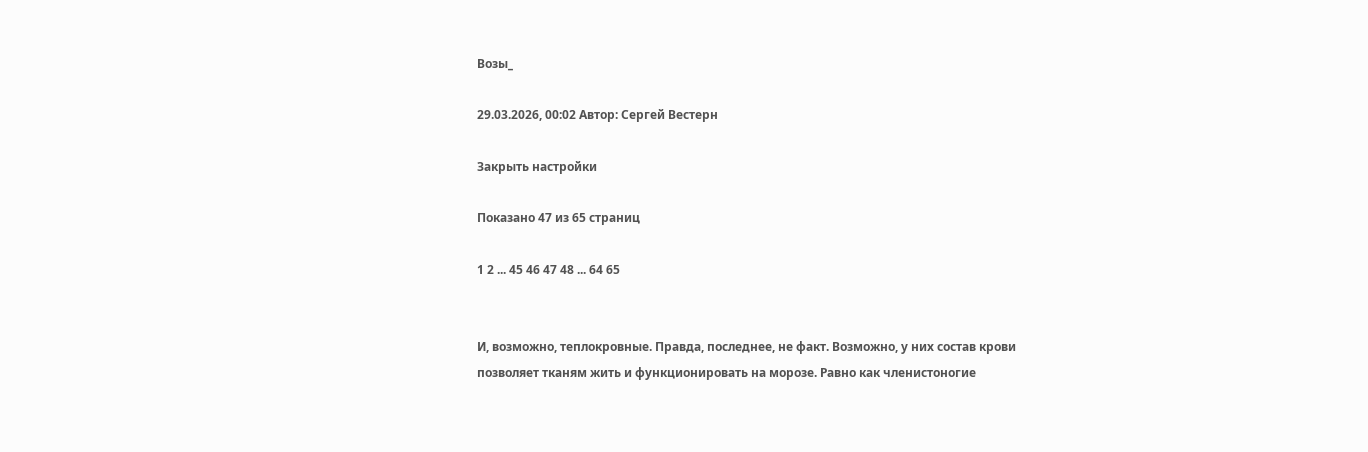Возы_

29.03.2026, 00:02 Автор: Сергей Вестерн

Закрыть настройки

Показано 47 из 65 страниц

1 2 ... 45 46 47 48 ... 64 65


И, возможно, теплокровные. Правда, последнее, не факт. Возможно, у них состав крови позволяет тканям жить и функционировать на морозе. Равно как членистоногие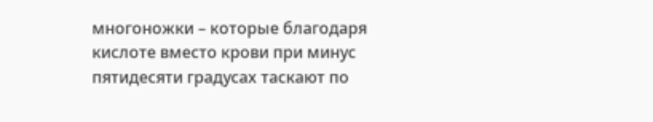многоножки – которые благодаря кислоте вместо крови при минус пятидесяти градусах таскают по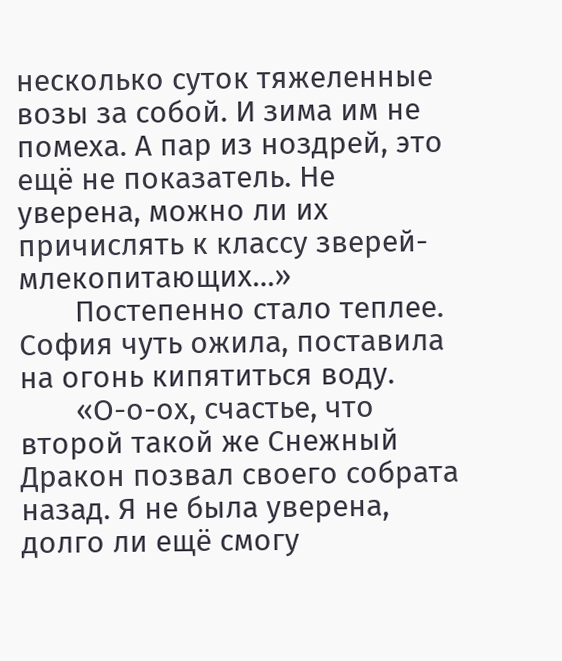несколько суток тяжеленные возы за собой. И зима им не помеха. А пар из ноздрей, это ещё не показатель. Не уверена, можно ли их причислять к классу зверей-млекопитающих…»
       Постепенно стало теплее. София чуть ожила, поставила на огонь кипятиться воду.
       «О-о-ох, счастье, что второй такой же Снежный Дракон позвал своего собрата назад. Я не была уверена, долго ли ещё смогу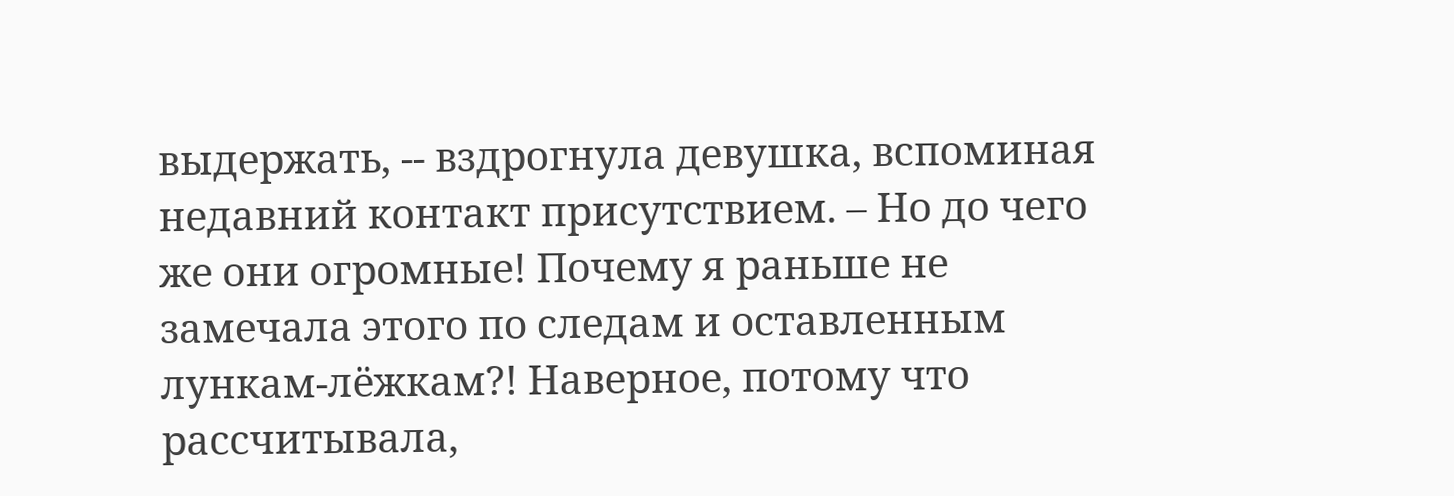выдержать, -- вздрогнула девушка, вспоминая недавний контакт присутствием. – Но до чего же они огромные! Почему я раньше не замечала этого по следам и оставленным лункам-лёжкам?! Наверное, потому что рассчитывала,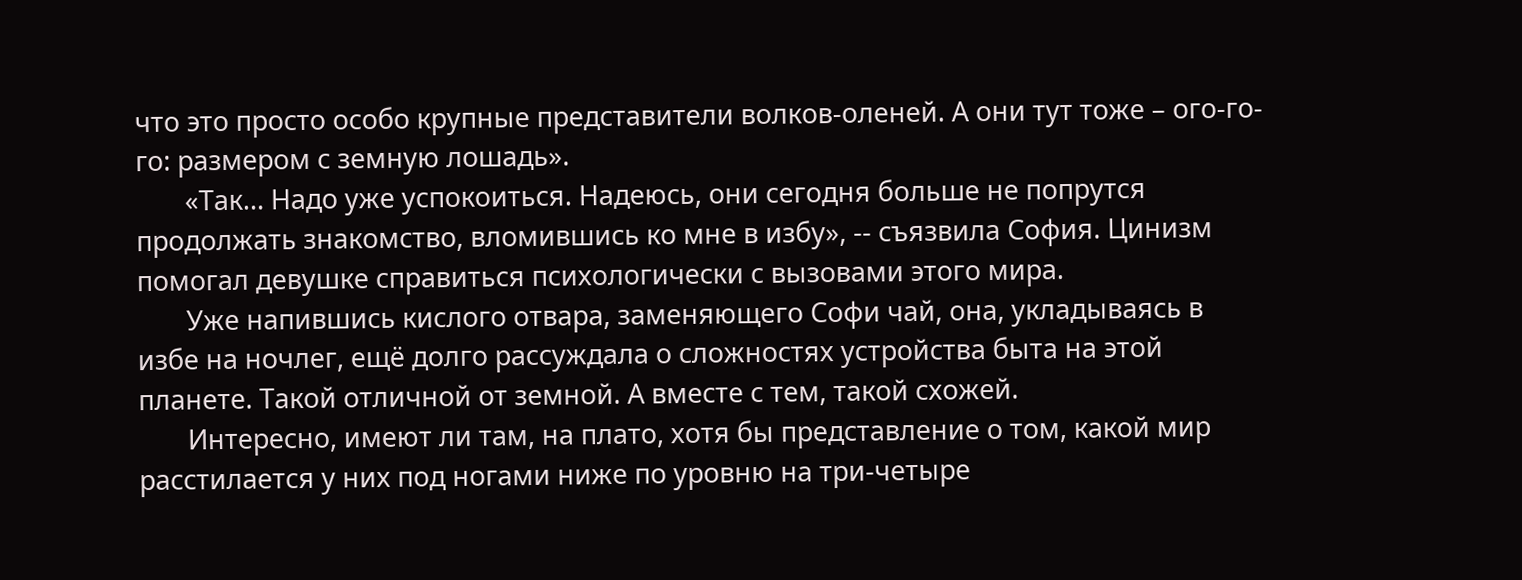что это просто особо крупные представители волков-оленей. А они тут тоже – ого-го-го: размером с земную лошадь».
       «Так… Надо уже успокоиться. Надеюсь, они сегодня больше не попрутся продолжать знакомство, вломившись ко мне в избу», -- съязвила София. Цинизм помогал девушке справиться психологически с вызовами этого мира.
       Уже напившись кислого отвара, заменяющего Софи чай, она, укладываясь в избе на ночлег, ещё долго рассуждала о сложностях устройства быта на этой планете. Такой отличной от земной. А вместе с тем, такой схожей.
       Интересно, имеют ли там, на плато, хотя бы представление о том, какой мир расстилается у них под ногами ниже по уровню на три-четыре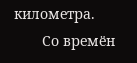километра.
       Со времён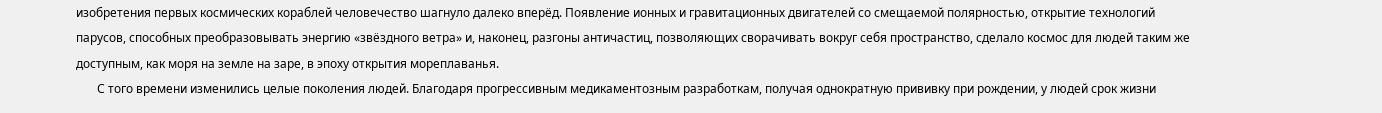изобретения первых космических кораблей человечество шагнуло далеко вперёд. Появление ионных и гравитационных двигателей со смещаемой полярностью, открытие технологий парусов, способных преобразовывать энергию «звёздного ветра» и, наконец, разгоны античастиц, позволяющих сворачивать вокруг себя пространство, сделало космос для людей таким же доступным, как моря на земле на заре, в эпоху открытия мореплаванья.
       С того времени изменились целые поколения людей. Благодаря прогрессивным медикаментозным разработкам, получая однократную прививку при рождении, у людей срок жизни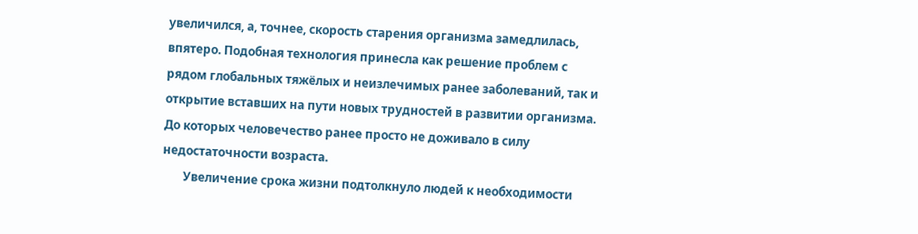увеличился, а, точнее, скорость старения организма замедлилась, впятеро. Подобная технология принесла как решение проблем с рядом глобальных тяжёлых и неизлечимых ранее заболеваний, так и открытие вставших на пути новых трудностей в развитии организма. До которых человечество ранее просто не доживало в силу недостаточности возраста.
       Увеличение срока жизни подтолкнуло людей к необходимости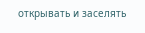открывать и заселять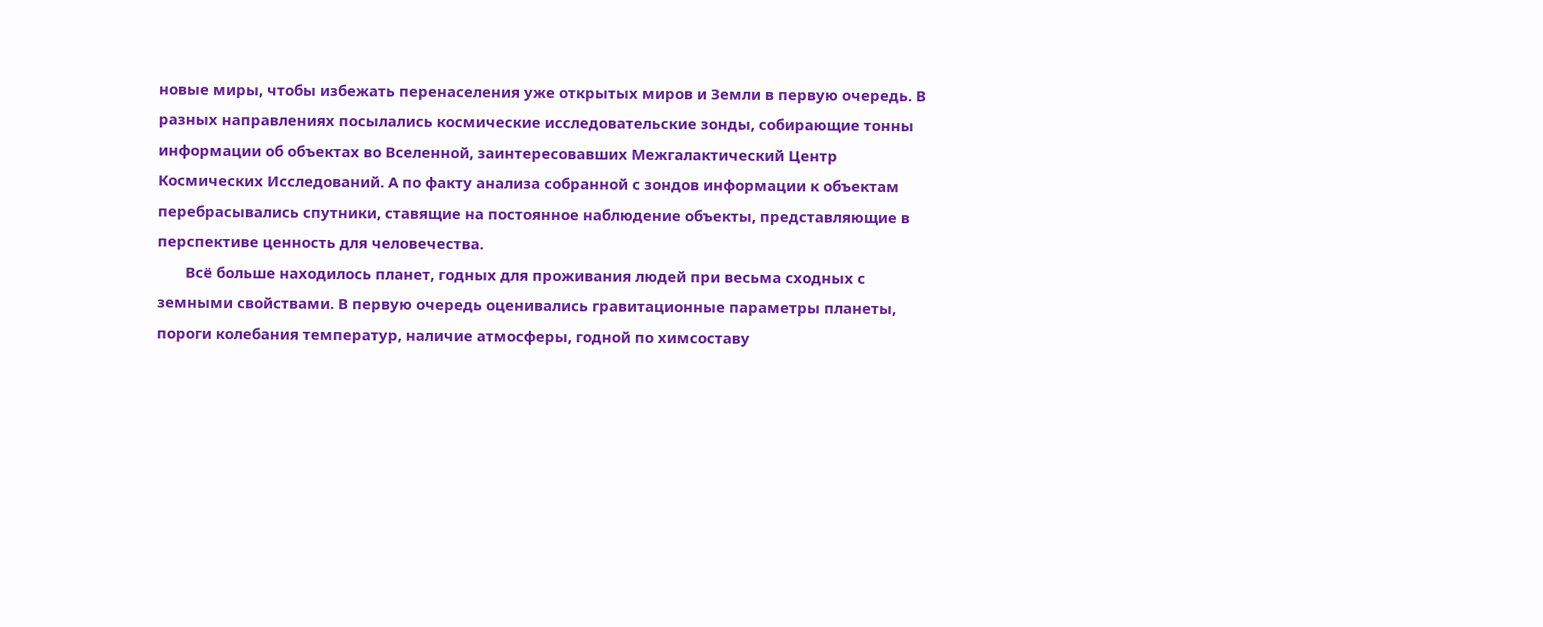новые миры, чтобы избежать перенаселения уже открытых миров и Земли в первую очередь. В разных направлениях посылались космические исследовательские зонды, собирающие тонны информации об объектах во Вселенной, заинтересовавших Межгалактический Центр Космических Исследований. А по факту анализа собранной с зондов информации к объектам перебрасывались спутники, ставящие на постоянное наблюдение объекты, представляющие в перспективе ценность для человечества.
       Всё больше находилось планет, годных для проживания людей при весьма сходных с земными свойствами. В первую очередь оценивались гравитационные параметры планеты, пороги колебания температур, наличие атмосферы, годной по химсоставу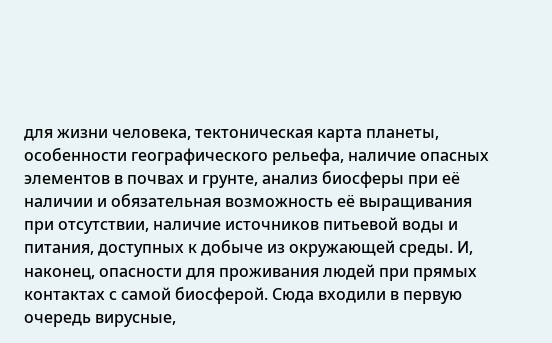для жизни человека, тектоническая карта планеты, особенности географического рельефа, наличие опасных элементов в почвах и грунте, анализ биосферы при её наличии и обязательная возможность её выращивания при отсутствии, наличие источников питьевой воды и питания, доступных к добыче из окружающей среды. И, наконец, опасности для проживания людей при прямых контактах с самой биосферой. Сюда входили в первую очередь вирусные,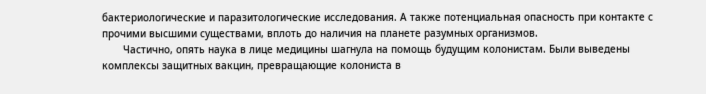бактериологические и паразитологические исследования. А также потенциальная опасность при контакте с прочими высшими существами, вплоть до наличия на планете разумных организмов.
       Частично, опять наука в лице медицины шагнула на помощь будущим колонистам. Были выведены комплексы защитных вакцин, превращающие колониста в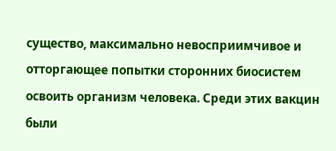существо, максимально невосприимчивое и отторгающее попытки сторонних биосистем освоить организм человека. Среди этих вакцин были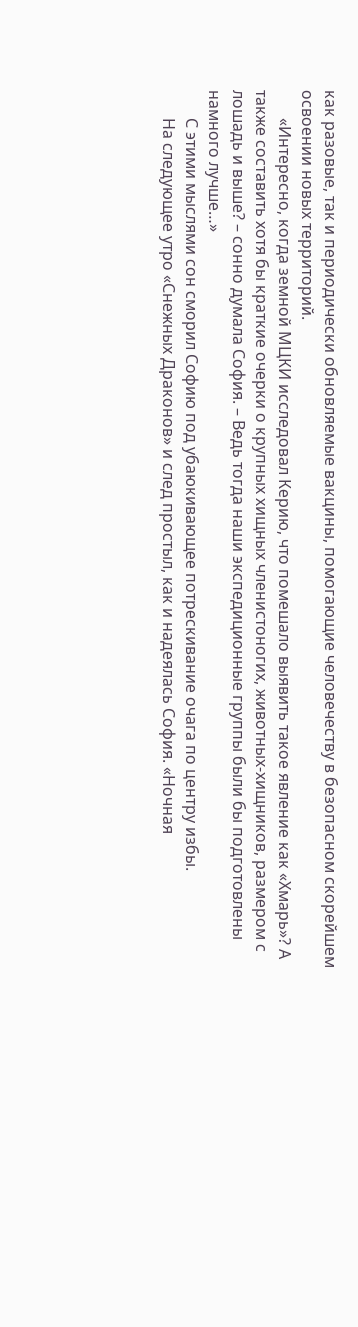как разовые, так и периодически обновляемые вакцины, помогающие человечеству в безопасном скорейшем освоении новых территорий.
       «Интересно, когда земной МЦКИ исследовал Керию, что помешало выявить такое явление как «Хмарь»? А также составить хотя бы краткие очерки о крупных хищных членистоногих, животных-хищников, размером с лошадь и выше? – сонно думала София. – Ведь тогда наши экспедиционные группы были бы подготовлены намного лучше…»
       С этими мыслями сон сморил Софию под убаюкивающее потрескивание очага по центру избы.
       На следующее утро «Снежных Драконов» и след простыл, как и надеялась София. «Ночная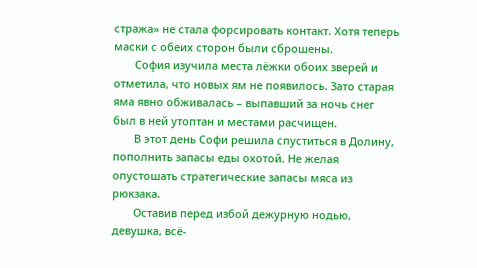стража» не стала форсировать контакт. Хотя теперь маски с обеих сторон были сброшены.
       София изучила места лёжки обоих зверей и отметила, что новых ям не появилось. Зато старая яма явно обживалась – выпавший за ночь снег был в ней утоптан и местами расчищен.
       В этот день Софи решила спуститься в Долину, пополнить запасы еды охотой. Не желая опустошать стратегические запасы мяса из рюкзака.
       Оставив перед избой дежурную нодью, девушка, всё-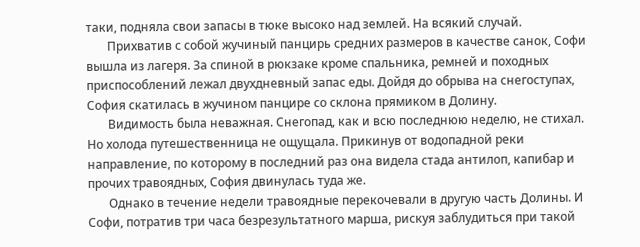таки, подняла свои запасы в тюке высоко над землей. На всякий случай.
       Прихватив с собой жучиный панцирь средних размеров в качестве санок, Софи вышла из лагеря. За спиной в рюкзаке кроме спальника, ремней и походных приспособлений лежал двухдневный запас еды. Дойдя до обрыва на снегоступах, София скатилась в жучином панцире со склона прямиком в Долину.
       Видимость была неважная. Снегопад, как и всю последнюю неделю, не стихал. Но холода путешественница не ощущала. Прикинув от водопадной реки направление, по которому в последний раз она видела стада антилоп, капибар и прочих травоядных, София двинулась туда же.
       Однако в течение недели травоядные перекочевали в другую часть Долины. И Софи, потратив три часа безрезультатного марша, рискуя заблудиться при такой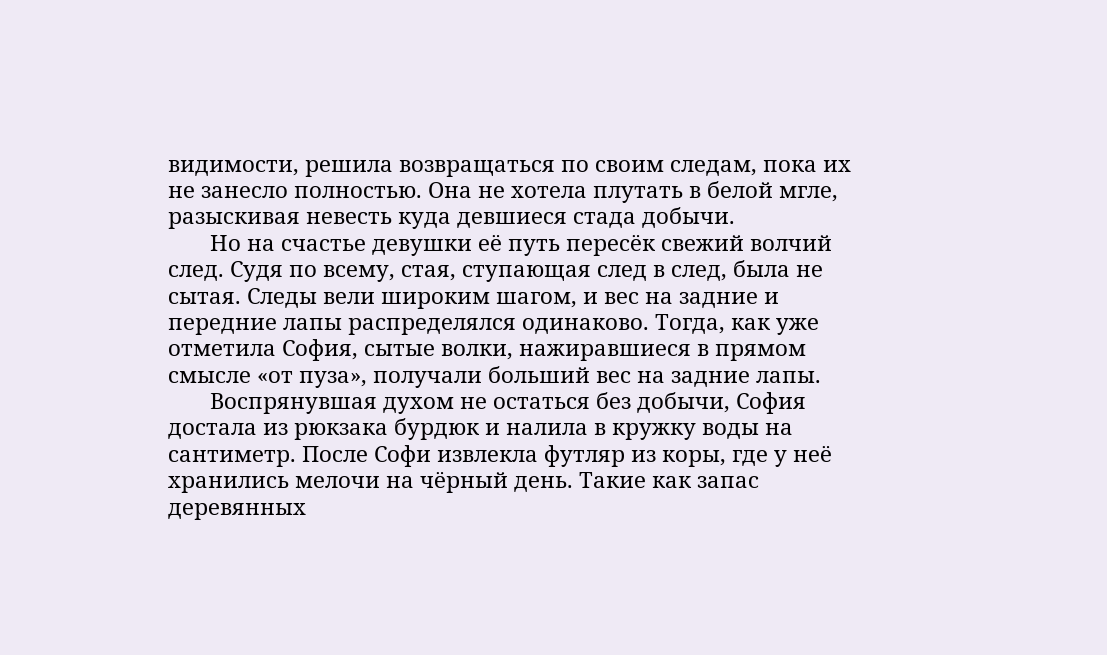видимости, решила возвращаться по своим следам, пока их не занесло полностью. Она не хотела плутать в белой мгле, разыскивая невесть куда девшиеся стада добычи.
       Но на счастье девушки её путь пересёк свежий волчий след. Судя по всему, стая, ступающая след в след, была не сытая. Следы вели широким шагом, и вес на задние и передние лапы распределялся одинаково. Тогда, как уже отметила София, сытые волки, нажиравшиеся в прямом смысле «от пуза», получали больший вес на задние лапы.
       Воспрянувшая духом не остаться без добычи, София достала из рюкзака бурдюк и налила в кружку воды на сантиметр. После Софи извлекла футляр из коры, где у неё хранились мелочи на чёрный день. Такие как запас деревянных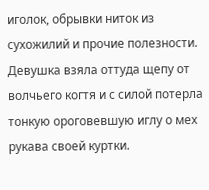иголок, обрывки ниток из сухожилий и прочие полезности. Девушка взяла оттуда щепу от волчьего когтя и с силой потерла тонкую ороговевшую иглу о мех рукава своей куртки.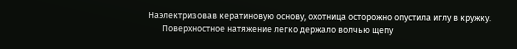Наэлектризовав кератиновую основу, охотница осторожно опустила иглу в кружку.
       Поверхностное натяжение легко держало волчью щепу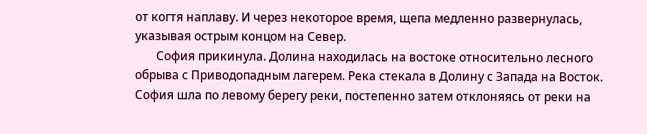от когтя наплаву. И через некоторое время, щепа медленно развернулась, указывая острым концом на Север.
       София прикинула. Долина находилась на востоке относительно лесного обрыва с Приводопадным лагерем. Река стекала в Долину с Запада на Восток. София шла по левому берегу реки, постепенно затем отклоняясь от реки на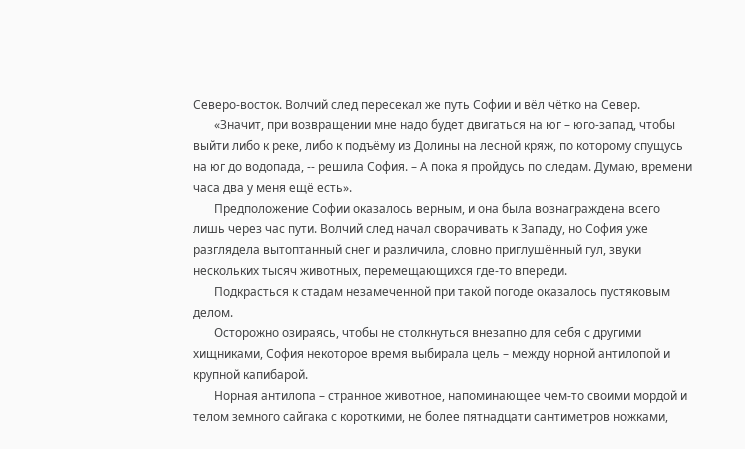Северо-восток. Волчий след пересекал же путь Софии и вёл чётко на Север.
       «Значит, при возвращении мне надо будет двигаться на юг – юго-запад, чтобы выйти либо к реке, либо к подъёму из Долины на лесной кряж, по которому спущусь на юг до водопада, -- решила София. – А пока я пройдусь по следам. Думаю, времени часа два у меня ещё есть».
       Предположение Софии оказалось верным, и она была вознаграждена всего лишь через час пути. Волчий след начал сворачивать к Западу, но София уже разглядела вытоптанный снег и различила, словно приглушённый гул, звуки нескольких тысяч животных, перемещающихся где-то впереди.
       Подкрасться к стадам незамеченной при такой погоде оказалось пустяковым делом.
       Осторожно озираясь, чтобы не столкнуться внезапно для себя с другими хищниками, София некоторое время выбирала цель – между норной антилопой и крупной капибарой.
       Норная антилопа – странное животное, напоминающее чем-то своими мордой и телом земного сайгака с короткими, не более пятнадцати сантиметров ножками,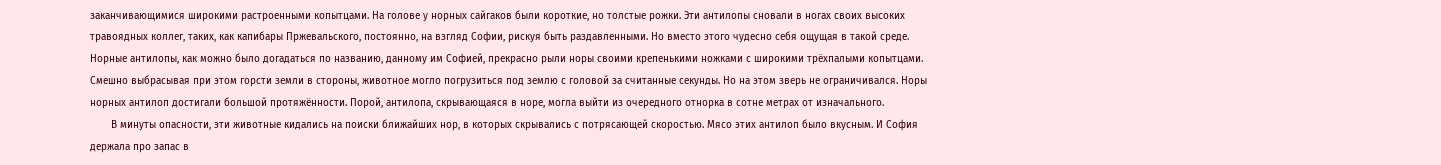заканчивающимися широкими растроенными копытцами. На голове у норных сайгаков были короткие, но толстые рожки. Эти антилопы сновали в ногах своих высоких травоядных коллег, таких, как капибары Пржевальского, постоянно, на взгляд Софии, рискуя быть раздавленными. Но вместо этого чудесно себя ощущая в такой среде. Норные антилопы, как можно было догадаться по названию, данному им Софией, прекрасно рыли норы своими крепенькими ножками с широкими трёхпалыми копытцами. Смешно выбрасывая при этом горсти земли в стороны, животное могло погрузиться под землю с головой за считанные секунды. Но на этом зверь не ограничивался. Норы норных антилоп достигали большой протяжённости. Порой, антилопа, скрывающаяся в норе, могла выйти из очередного отнорка в сотне метрах от изначального.
       В минуты опасности, эти животные кидались на поиски ближайших нор, в которых скрывались с потрясающей скоростью. Мясо этих антилоп было вкусным. И София держала про запас в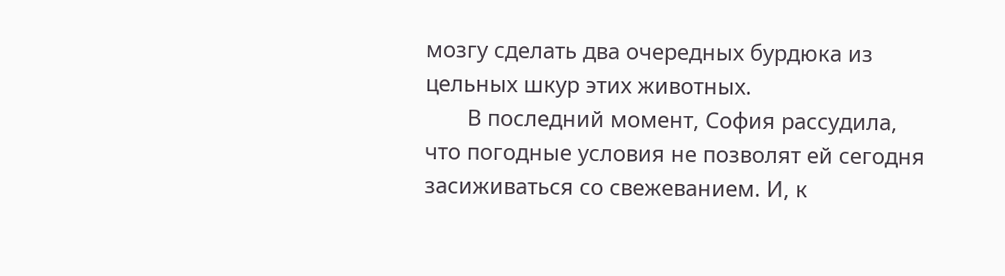мозгу сделать два очередных бурдюка из цельных шкур этих животных.
       В последний момент, София рассудила, что погодные условия не позволят ей сегодня засиживаться со свежеванием. И, к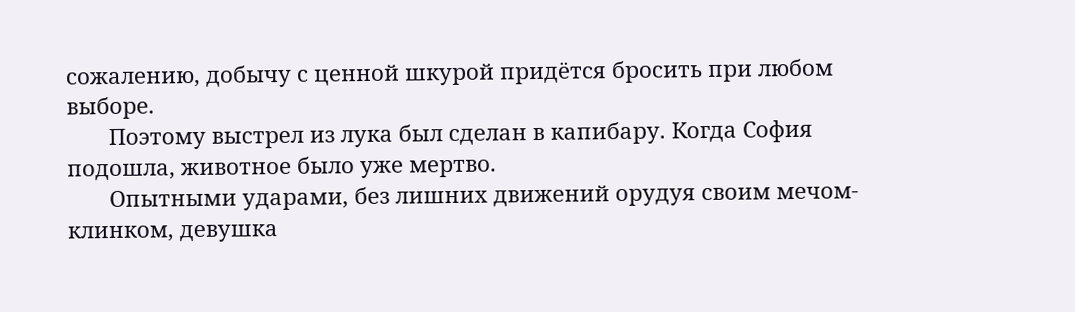сожалению, добычу с ценной шкурой придётся бросить при любом выборе.
       Поэтому выстрел из лука был сделан в капибару. Когда София подошла, животное было уже мертво.
       Опытными ударами, без лишних движений орудуя своим мечом-клинком, девушка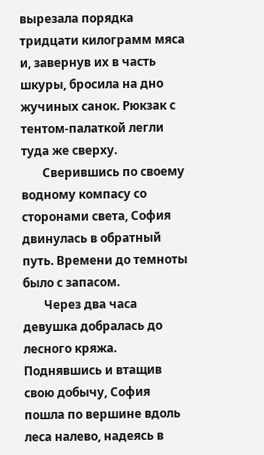вырезала порядка тридцати килограмм мяса и, завернув их в часть шкуры, бросила на дно жучиных санок. Рюкзак с тентом-палаткой легли туда же сверху.
       Сверившись по своему водному компасу со сторонами света, София двинулась в обратный путь. Времени до темноты было с запасом.
       Через два часа девушка добралась до лесного кряжа. Поднявшись и втащив свою добычу, София пошла по вершине вдоль леса налево, надеясь в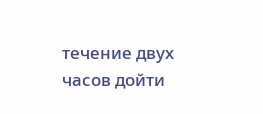течение двух часов дойти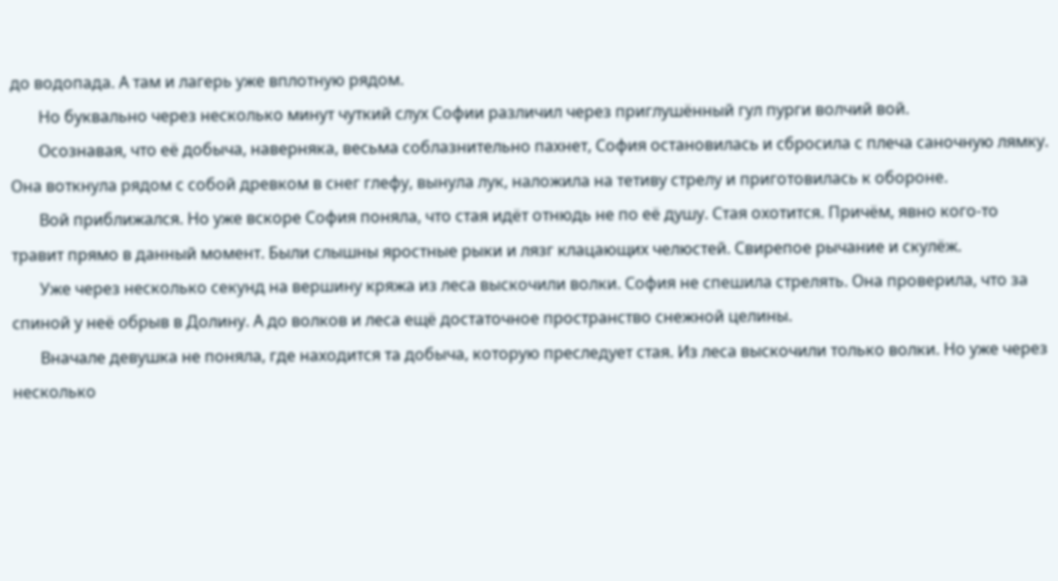до водопада. А там и лагерь уже вплотную рядом.
       Но буквально через несколько минут чуткий слух Софии различил через приглушённый гул пурги волчий вой.
       Осознавая, что её добыча, наверняка, весьма соблазнительно пахнет, София остановилась и сбросила с плеча саночную лямку. Она воткнула рядом с собой древком в снег глефу, вынула лук, наложила на тетиву стрелу и приготовилась к обороне.
       Вой приближался. Но уже вскоре София поняла, что стая идёт отнюдь не по её душу. Стая охотится. Причём, явно кого-то травит прямо в данный момент. Были слышны яростные рыки и лязг клацающих челюстей. Свирепое рычание и скулёж.
       Уже через несколько секунд на вершину кряжа из леса выскочили волки. София не спешила стрелять. Она проверила, что за спиной у неё обрыв в Долину. А до волков и леса ещё достаточное пространство снежной целины.
       Вначале девушка не поняла, где находится та добыча, которую преследует стая. Из леса выскочили только волки. Но уже через несколько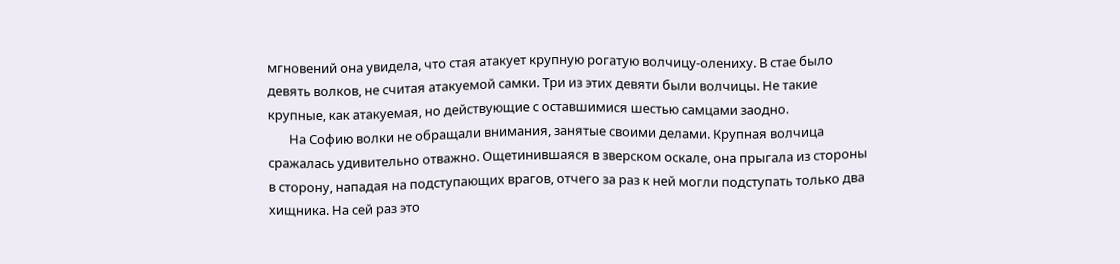мгновений она увидела, что стая атакует крупную рогатую волчицу-олениху. В стае было девять волков, не считая атакуемой самки. Три из этих девяти были волчицы. Не такие крупные, как атакуемая, но действующие с оставшимися шестью самцами заодно.
       На Софию волки не обращали внимания, занятые своими делами. Крупная волчица сражалась удивительно отважно. Ощетинившаяся в зверском оскале, она прыгала из стороны в сторону, нападая на подступающих врагов, отчего за раз к ней могли подступать только два хищника. На сей раз это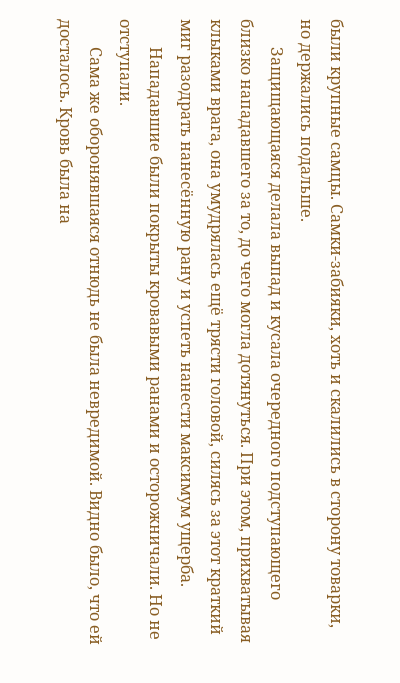были крупные самцы. Самки-забияки, хоть и скалились в сторону товарки, но держались подальше.
       Защищающаяся делала выпад и кусала очередного подступающего близко нападавшего за то, до чего могла дотянуться. При этом, прихватывая клыками врага, она умудрялась ещё трясти головой, силясь за этот краткий миг разодрать нанесённую рану и успеть нанести максимум ущерба.
       Нападавшие были покрыты кровавыми ранами и осторожничали. Но не отступали.
       Сама же оборонявшаяся отнюдь не была невредимой. Видно было, что ей досталось. Кровь была на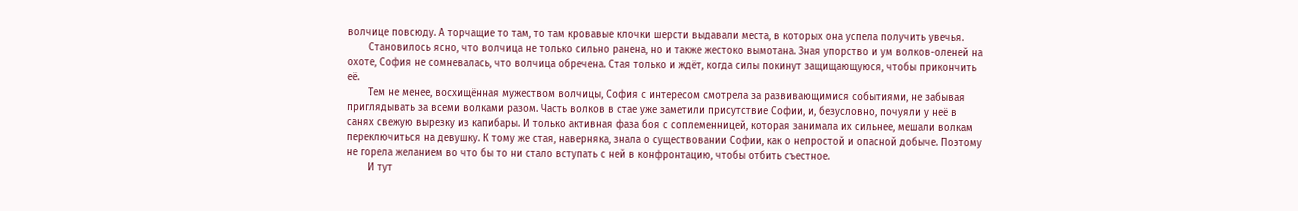волчице повсюду. А торчащие то там, то там кровавые клочки шерсти выдавали места, в которых она успела получить увечья.
       Становилось ясно, что волчица не только сильно ранена, но и также жестоко вымотана. Зная упорство и ум волков-оленей на охоте, София не сомневалась, что волчица обречена. Стая только и ждёт, когда силы покинут защищающуюся, чтобы прикончить её.
       Тем не менее, восхищённая мужеством волчицы, София с интересом смотрела за развивающимися событиями, не забывая приглядывать за всеми волками разом. Часть волков в стае уже заметили присутствие Софии, и, безусловно, почуяли у неё в санях свежую вырезку из капибары. И только активная фаза боя с соплеменницей, которая занимала их сильнее, мешали волкам переключиться на девушку. К тому же стая, наверняка, знала о существовании Софии, как о непростой и опасной добыче. Поэтому не горела желанием во что бы то ни стало вступать с ней в конфронтацию, чтобы отбить съестное.
       И тут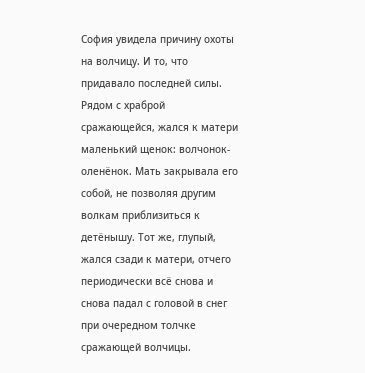София увидела причину охоты на волчицу. И то, что придавало последней силы. Рядом с храброй сражающейся, жался к матери маленький щенок: волчонок-оленёнок. Мать закрывала его собой, не позволяя другим волкам приблизиться к детёнышу. Тот же, глупый, жался сзади к матери, отчего периодически всё снова и снова падал с головой в снег при очередном толчке сражающей волчицы.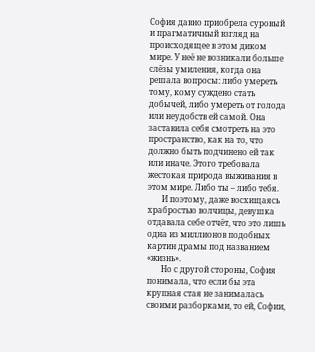София давно приобрела суровый и прагматичный взгляд на происходящее в этом диком мире. У неё не возникали больше слёзы умиления, когда она решала вопросы: либо умереть тому, кому суждено стать добычей, либо умереть от голода или неудобств ей самой. Она заставила себя смотреть на это пространство, как на то, что должно быть подчинено ей так или иначе. Этого требовала жестокая природа выживания в этом мире. Либо ты – либо тебя.
       И поэтому, даже восхищаясь храбростью волчицы, девушка отдавала себе отчёт, что это лишь одна из миллионов подобных картин драмы под названием «жизнь».
       Но с другой стороны, София понимала, что если бы эта крупная стая не занималась своими разборками, то ей, Софии,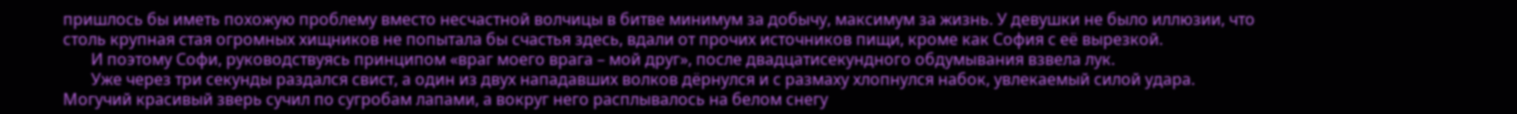пришлось бы иметь похожую проблему вместо несчастной волчицы в битве минимум за добычу, максимум за жизнь. У девушки не было иллюзии, что столь крупная стая огромных хищников не попытала бы счастья здесь, вдали от прочих источников пищи, кроме как София с её вырезкой.
       И поэтому Софи, руководствуясь принципом «враг моего врага – мой друг», после двадцатисекундного обдумывания взвела лук.
       Уже через три секунды раздался свист, а один из двух нападавших волков дёрнулся и с размаху хлопнулся набок, увлекаемый силой удара. Могучий красивый зверь сучил по сугробам лапами, а вокруг него расплывалось на белом снегу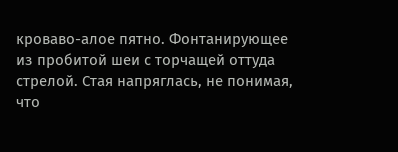кроваво-алое пятно. Фонтанирующее из пробитой шеи с торчащей оттуда стрелой. Стая напряглась, не понимая, что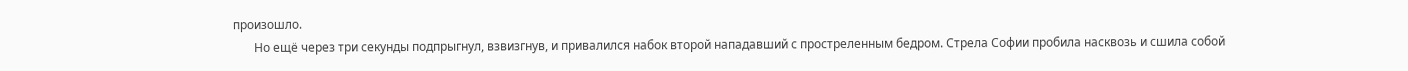произошло.
       Но ещё через три секунды подпрыгнул, взвизгнув, и привалился набок второй нападавший с простреленным бедром. Стрела Софии пробила насквозь и сшила собой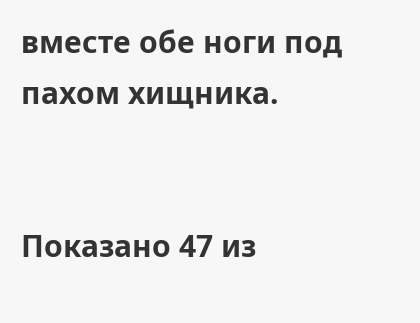вместе обе ноги под пахом хищника.


Показано 47 из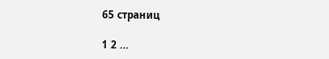65 страниц

1 2 ...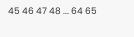45 46 47 48 ... 64 65